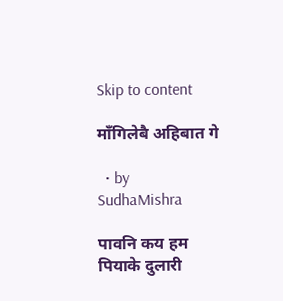Skip to content

माँगिलेबै अहिबात गे

  • by
SudhaMishra

पावनि कय हम
पियाके दुलारी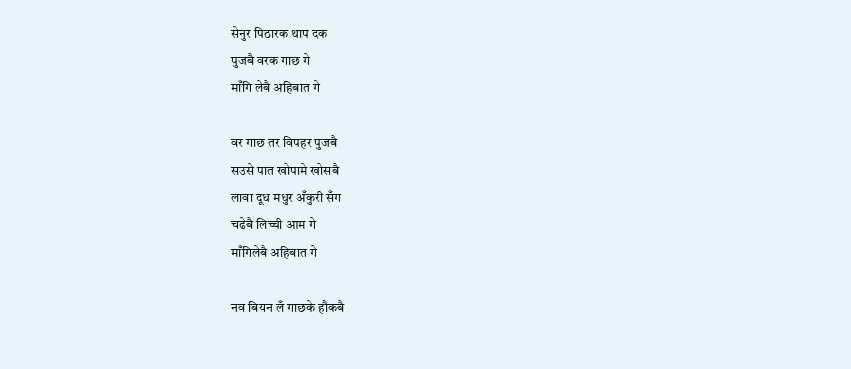सेनुर पिठारक थाप दक
पुजबै वरक गाछ गे
माँगि लेबै अहिबात गे

वर गाछ तर विपहर पुजबै
सउसे पात खोपामे खोसबै
लावा दूध मधुर अँकुरी सँग
चढेबै लिच्ची आम गे
माँगिलेबै अहिबात गे

नव बियन लँ गाछके हौकबै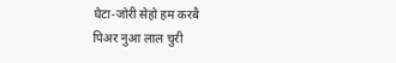घेटा-ज‍ोरी सेहो हम करबै
पिअर नुआ लाल चुरी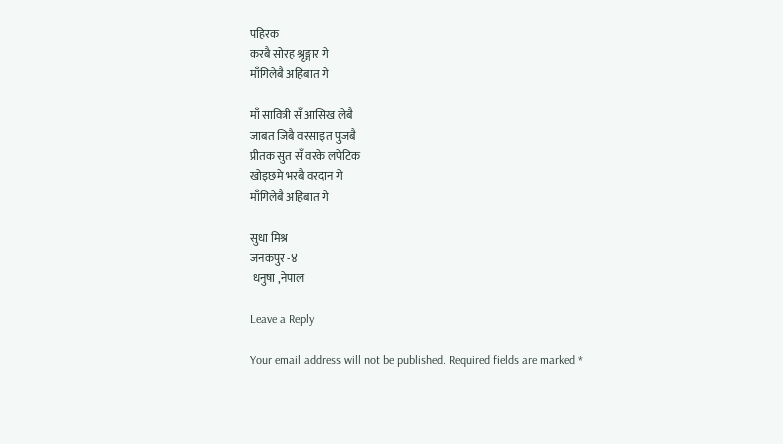पहिरक
करबै सोरह श्रृङ्गार गे
माँगिलेबै अहिबात गे

माँ सावित्री सँ आसिख लेबै
जाबत जिबै वरसाइत पुजबै
प्रीतक सुत सँ वरके लपेटिक
खोइछमे भरबै वरदान गे
माँगिलेबै अहिबात गे

सुधा मिश्र
जनकपुर -४
 धनुषा ,नेपाल

Leave a Reply

Your email address will not be published. Required fields are marked *